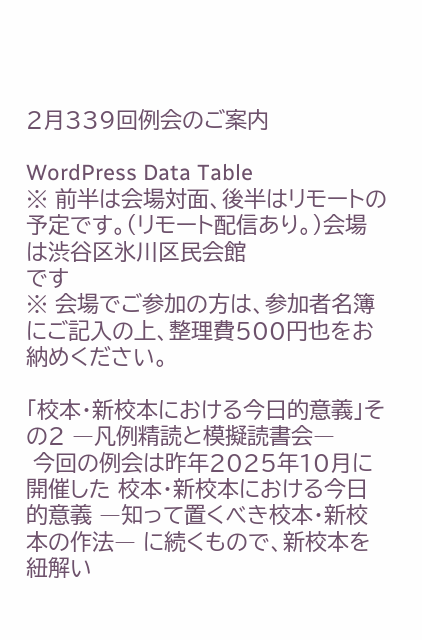2月339回例会のご案内

WordPress Data Table
※ 前半は会場対面、後半はリモートの予定です。(リモート配信あり。)会場は渋谷区氷川区民会館
です
※ 会場でご参加の方は、参加者名簿にご記入の上、整理費500円也をお納めください。

「校本・新校本における今日的意義」その2 ―凡例精読と模擬読書会―
 今回の例会は昨年2025年10月に開催した 校本・新校本における今日的意義 ―知って置くべき校本・新校本の作法― に続くもので、新校本を紐解い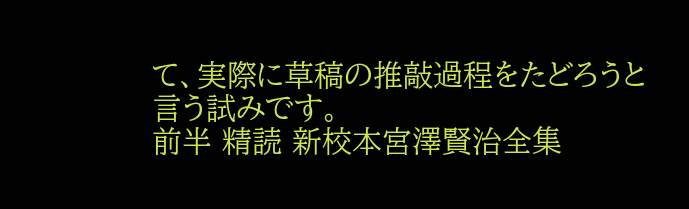て、実際に草稿の推敲過程をたどろうと言う試みです。
前半 精読 新校本宮澤賢治全集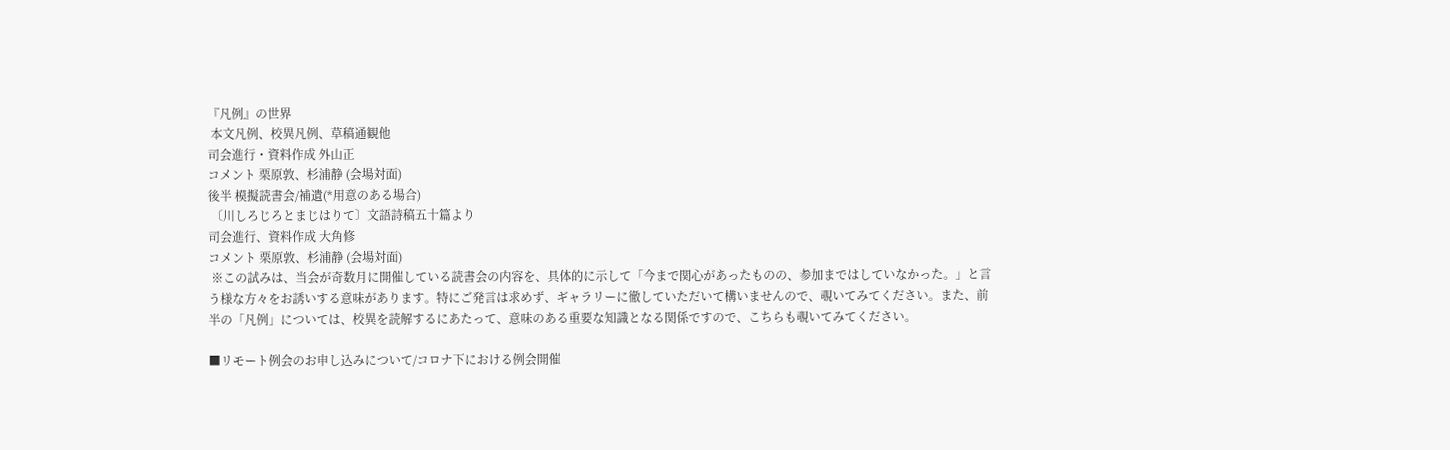『凡例』の世界
 本文凡例、校異凡例、草稿通観他
司会進行・資料作成 外山正
コメント 栗原敦、杉浦静 (会場対面)
後半 模擬読書会/補遺(*用意のある場合)
 〔川しろじろとまじはりて〕文語詩稿五十篇より
司会進行、資料作成 大角修
コメント 栗原敦、杉浦静 (会場対面)
 ※この試みは、当会が奇数月に開催している読書会の内容を、具体的に示して「今まで関心があったものの、参加まではしていなかった。」と言う様な方々をお誘いする意味があります。特にご発言は求めず、ギャラリーに徹していただいて構いませんので、覗いてみてください。また、前半の「凡例」については、校異を読解するにあたって、意味のある重要な知識となる関係ですので、こちらも覗いてみてください。

■リモート例会のお申し込みについて/コロナ下における例会開催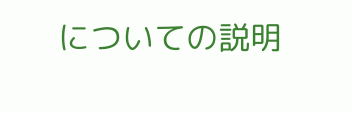についての説明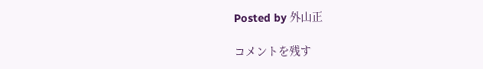Posted by 外山正

コメントを残す